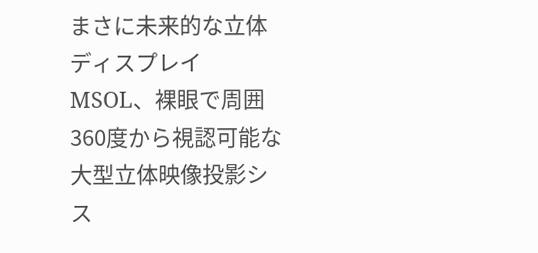まさに未来的な立体ディスプレイ
MSOL、裸眼で周囲360度から視認可能な大型立体映像投影シス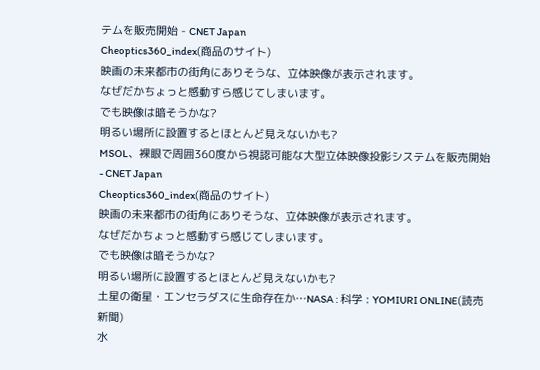テムを販売開始 - CNET Japan
Cheoptics360_index(商品のサイト)
映画の未来都市の街角にありそうな、立体映像が表示されます。
なぜだかちょっと感動すら感じてしまいます。
でも映像は暗そうかな?
明るい場所に設置するとほとんど見えないかも?
MSOL、裸眼で周囲360度から視認可能な大型立体映像投影システムを販売開始 - CNET Japan
Cheoptics360_index(商品のサイト)
映画の未来都市の街角にありそうな、立体映像が表示されます。
なぜだかちょっと感動すら感じてしまいます。
でも映像は暗そうかな?
明るい場所に設置するとほとんど見えないかも?
土星の衛星・エンセラダスに生命存在か…NASA : 科学 : YOMIURI ONLINE(読売新聞)
水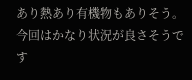あり熱あり有機物もありそう。
今回はかなり状況が良さそうです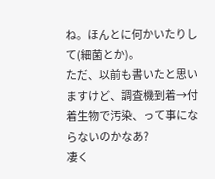ね。ほんとに何かいたりして(細菌とか)。
ただ、以前も書いたと思いますけど、調査機到着→付着生物で汚染、って事にならないのかなあ?
凄く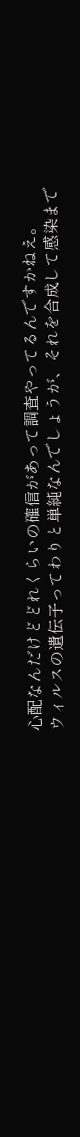心配なんだけどどれくらいの確信があって調査やってるんですかねえ。
ウィルスの遺伝子ってわりと単純なんでしょうが、それを合成して感染まで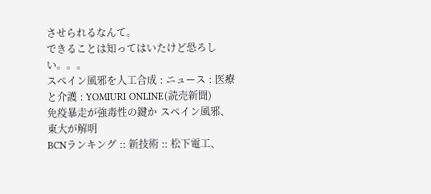させられるなんて。
できることは知ってはいたけど恐ろしい。。。
スペイン風邪を人工合成 : ニュース : 医療と介護 : YOMIURI ONLINE(読売新聞)
免疫暴走が強毒性の鍵か スペイン風邪、東大が解明
BCNランキング :: 新技術 :: 松下電工、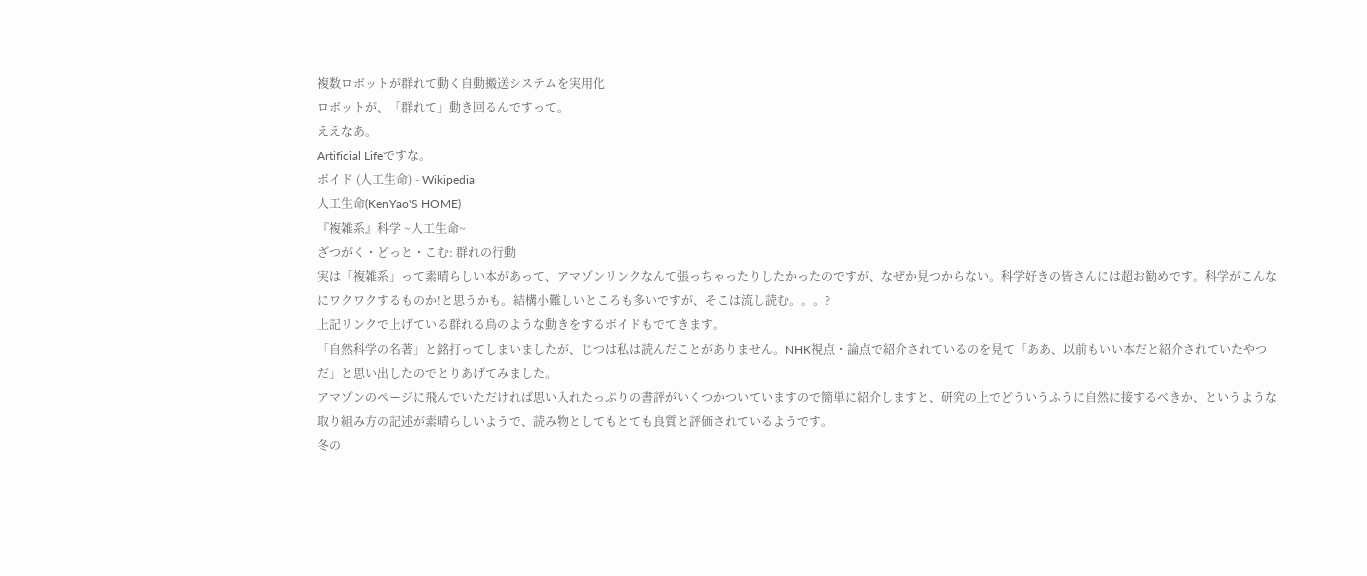複数ロボットが群れて動く自動搬送システムを実用化
ロボットが、「群れて」動き回るんですって。
ええなあ。
Artificial Lifeですな。
ボイド (人工生命) - Wikipedia
人工生命(KenYao'S HOME)
『複雑系』科学 ~人工生命~
ざつがく・どっと・こむ: 群れの行動
実は「複雑系」って素晴らしい本があって、アマゾンリンクなんて張っちゃったりしたかったのですが、なぜか見つからない。科学好きの皆さんには超お勧めです。科学がこんなにワクワクするものか!と思うかも。結構小難しいところも多いですが、そこは流し読む。。。?
上記リンクで上げている群れる鳥のような動きをするボイドもでてきます。
「自然科学の名著」と銘打ってしまいましたが、じつは私は読んだことがありません。NHK視点・論点で紹介されているのを見て「ああ、以前もいい本だと紹介されていたやつだ」と思い出したのでとりあげてみました。
アマゾンのページに飛んでいただければ思い入れたっぷりの書評がいくつかついていますので簡単に紹介しますと、研究の上でどういうふうに自然に接するべきか、というような取り組み方の記述が素晴らしいようで、読み物としてもとても良質と評価されているようです。
冬の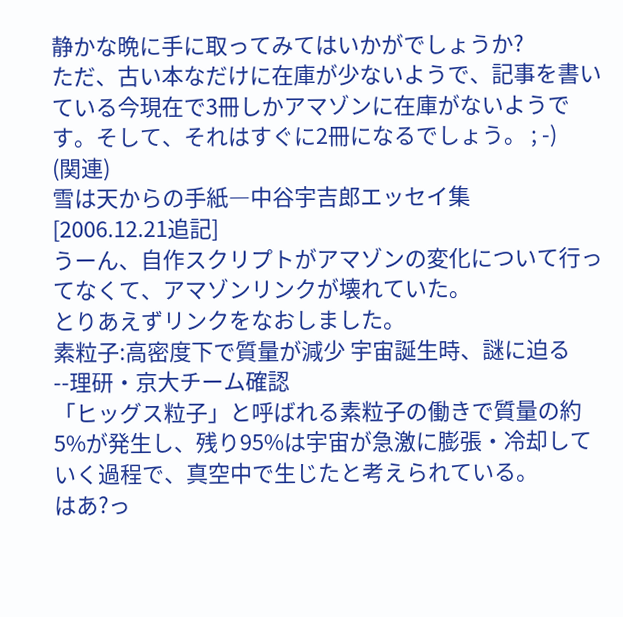静かな晩に手に取ってみてはいかがでしょうか?
ただ、古い本なだけに在庫が少ないようで、記事を書いている今現在で3冊しかアマゾンに在庫がないようです。そして、それはすぐに2冊になるでしょう。 ; -)
(関連)
雪は天からの手紙―中谷宇吉郎エッセイ集
[2006.12.21追記]
うーん、自作スクリプトがアマゾンの変化について行ってなくて、アマゾンリンクが壊れていた。
とりあえずリンクをなおしました。
素粒子:高密度下で質量が減少 宇宙誕生時、謎に迫る--理研・京大チーム確認
「ヒッグス粒子」と呼ばれる素粒子の働きで質量の約5%が発生し、残り95%は宇宙が急激に膨張・冷却していく過程で、真空中で生じたと考えられている。
はあ?っ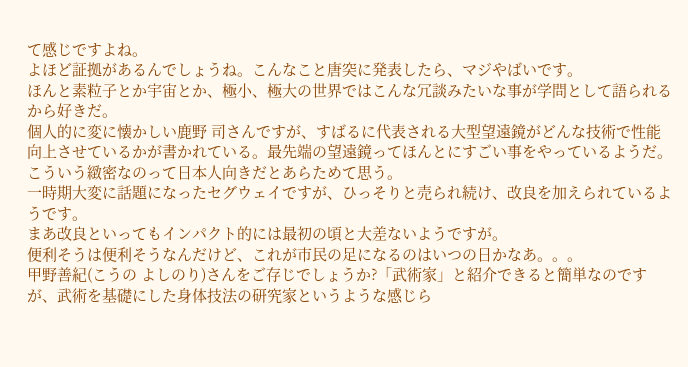て感じですよね。
よほど証拠があるんでしょうね。こんなこと唐突に発表したら、マジやばいです。
ほんと素粒子とか宇宙とか、極小、極大の世界ではこんな冗談みたいな事が学問として語られるから好きだ。
個人的に変に懐かしい鹿野 司さんですが、すばるに代表される大型望遠鏡がどんな技術で性能向上させているかが書かれている。最先端の望遠鏡ってほんとにすごい事をやっているようだ。
こういう緻密なのって日本人向きだとあらためて思う。
一時期大変に話題になったセグウェイですが、ひっそりと売られ続け、改良を加えられているようです。
まあ改良といってもインパクト的には最初の頃と大差ないようですが。
便利そうは便利そうなんだけど、これが市民の足になるのはいつの日かなあ。。。
甲野善紀(こうの よしのり)さんをご存じでしょうか?「武術家」と紹介できると簡単なのですが、武術を基礎にした身体技法の研究家というような感じら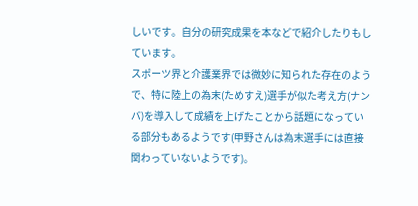しいです。自分の研究成果を本などで紹介したりもしています。
スポーツ界と介護業界では微妙に知られた存在のようで、特に陸上の為末(ためすえ)選手が似た考え方(ナンバ)を導入して成績を上げたことから話題になっている部分もあるようです(甲野さんは為末選手には直接関わっていないようです)。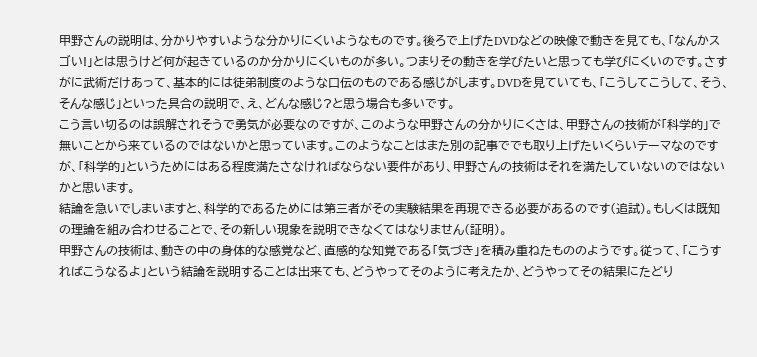甲野さんの説明は、分かりやすいような分かりにくいようなものです。後ろで上げたDVDなどの映像で動きを見ても、「なんかスゴい!」とは思うけど何が起きているのか分かりにくいものが多い。つまりその動きを学びたいと思っても学びにくいのです。さすがに武術だけあって、基本的には徒弟制度のような口伝のものである感じがします。DVDを見ていても、「こうしてこうして、そう、そんな感じ」といった具合の説明で、え、どんな感じ?と思う場合も多いです。
こう言い切るのは誤解されそうで勇気が必要なのですが、このような甲野さんの分かりにくさは、甲野さんの技術が「科学的」で無いことから来ているのではないかと思っています。このようなことはまた別の記事ででも取り上げたいくらいテーマなのですが、「科学的」というためにはある程度満たさなければならない要件があり、甲野さんの技術はそれを満たしていないのではないかと思います。
結論を急いでしまいますと、科学的であるためには第三者がその実験結果を再現できる必要があるのです(追試)。もしくは既知の理論を組み合わせることで、その新しい現象を説明できなくてはなりません(証明)。
甲野さんの技術は、動きの中の身体的な感覚など、直感的な知覚である「気づき」を積み重ねたもののようです。従って、「こうすればこうなるよ」という結論を説明することは出来ても、どうやってそのように考えたか、どうやってその結果にたどり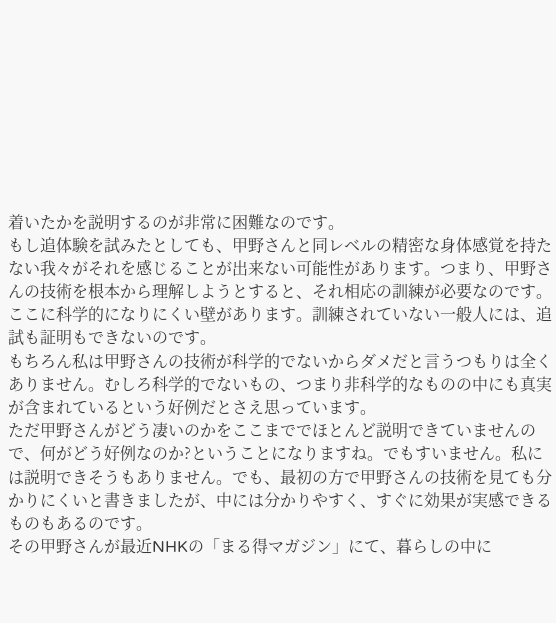着いたかを説明するのが非常に困難なのです。
もし追体験を試みたとしても、甲野さんと同レベルの精密な身体感覚を持たない我々がそれを感じることが出来ない可能性があります。つまり、甲野さんの技術を根本から理解しようとすると、それ相応の訓練が必要なのです。ここに科学的になりにくい壁があります。訓練されていない一般人には、追試も証明もできないのです。
もちろん私は甲野さんの技術が科学的でないからダメだと言うつもりは全くありません。むしろ科学的でないもの、つまり非科学的なものの中にも真実が含まれているという好例だとさえ思っています。
ただ甲野さんがどう凄いのかをここまででほとんど説明できていませんので、何がどう好例なのか?ということになりますね。でもすいません。私には説明できそうもありません。でも、最初の方で甲野さんの技術を見ても分かりにくいと書きましたが、中には分かりやすく、すぐに効果が実感できるものもあるのです。
その甲野さんが最近NHKの「まる得マガジン」にて、暮らしの中に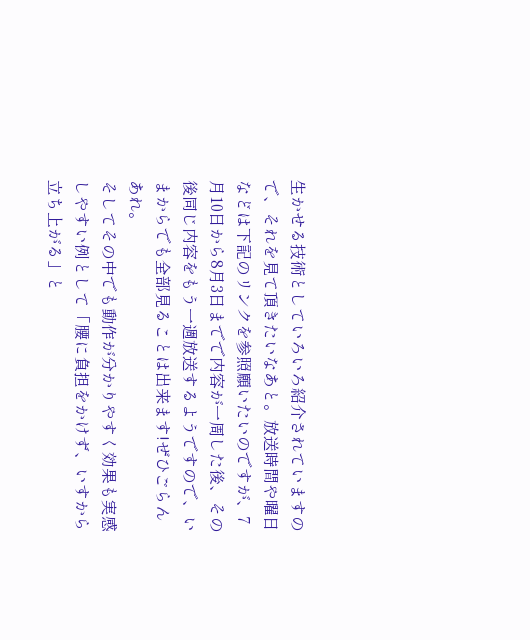生かせる技術としていろいろ紹介されていますので、それを見て頂きたいなあと。放送時間や曜日などは下記のリンクを参照願いたいのですが、7月10日から8月3日までで内容が一周した後、その後同じ内容をもう一週放送するようですので、いまからでも全部見ることは出来ます!ぜひごらんあれ。
そしてその中でも動作が分かりやすく効果も実感しやすい例として「腰に負担をかけず、いすから立ち上がる」と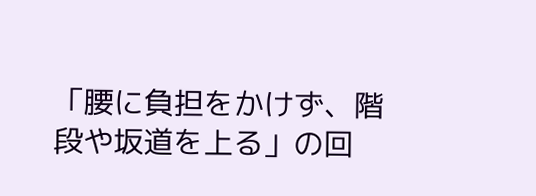「腰に負担をかけず、階段や坂道を上る」の回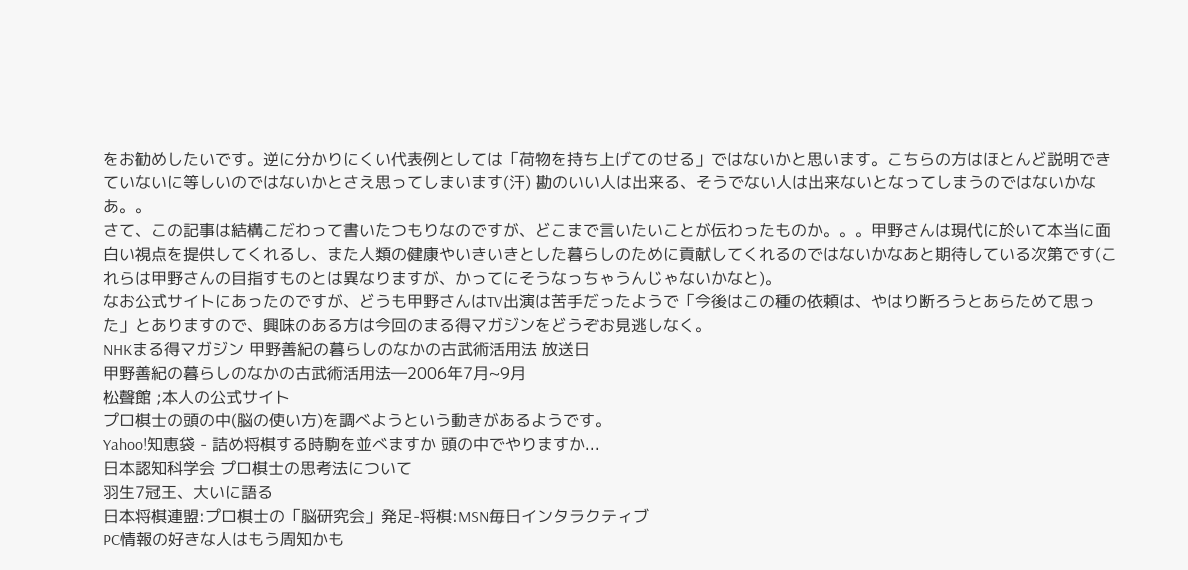をお勧めしたいです。逆に分かりにくい代表例としては「荷物を持ち上げてのせる」ではないかと思います。こちらの方はほとんど説明できていないに等しいのではないかとさえ思ってしまいます(汗) 勘のいい人は出来る、そうでない人は出来ないとなってしまうのではないかなあ。。
さて、この記事は結構こだわって書いたつもりなのですが、どこまで言いたいことが伝わったものか。。。甲野さんは現代に於いて本当に面白い視点を提供してくれるし、また人類の健康やいきいきとした暮らしのために貢献してくれるのではないかなあと期待している次第です(これらは甲野さんの目指すものとは異なりますが、かってにそうなっちゃうんじゃないかなと)。
なお公式サイトにあったのですが、どうも甲野さんはTV出演は苦手だったようで「今後はこの種の依頼は、やはり断ろうとあらためて思った」とありますので、興味のある方は今回のまる得マガジンをどうぞお見逃しなく。
NHKまる得マガジン 甲野善紀の暮らしのなかの古武術活用法 放送日
甲野善紀の暮らしのなかの古武術活用法―2006年7月~9月
松聲館 ;本人の公式サイト
プロ棋士の頭の中(脳の使い方)を調べようという動きがあるようです。
Yahoo!知恵袋 - 詰め将棋する時駒を並べますか 頭の中でやりますか...
日本認知科学会 プロ棋士の思考法について
羽生7冠王、大いに語る
日本将棋連盟:プロ棋士の「脳研究会」発足-将棋:MSN毎日インタラクティブ
PC情報の好きな人はもう周知かも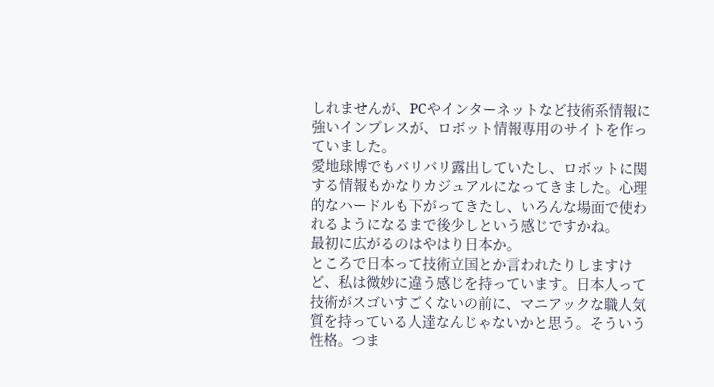しれませんが、PCやインターネットなど技術系情報に強いインプレスが、ロボット情報専用のサイトを作っていました。
愛地球博でもバリバリ露出していたし、ロボットに関する情報もかなりカジュアルになってきました。心理的なハードルも下がってきたし、いろんな場面で使われるようになるまで後少しという感じですかね。
最初に広がるのはやはり日本か。
ところで日本って技術立国とか言われたりしますけど、私は微妙に違う感じを持っています。日本人って技術がスゴいすごくないの前に、マニアックな職人気質を持っている人達なんじゃないかと思う。そういう性格。つま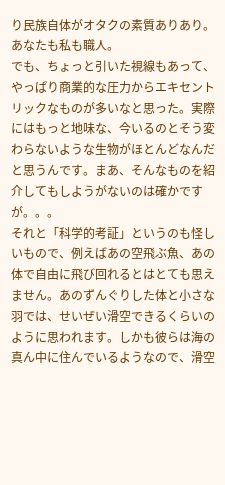り民族自体がオタクの素質ありあり。あなたも私も職人。
でも、ちょっと引いた視線もあって、やっぱり商業的な圧力からエキセントリックなものが多いなと思った。実際にはもっと地味な、今いるのとそう変わらないような生物がほとんどなんだと思うんです。まあ、そんなものを紹介してもしようがないのは確かですが。。。
それと「科学的考証」というのも怪しいもので、例えばあの空飛ぶ魚、あの体で自由に飛び回れるとはとても思えません。あのずんぐりした体と小さな羽では、せいぜい滑空できるくらいのように思われます。しかも彼らは海の真ん中に住んでいるようなので、滑空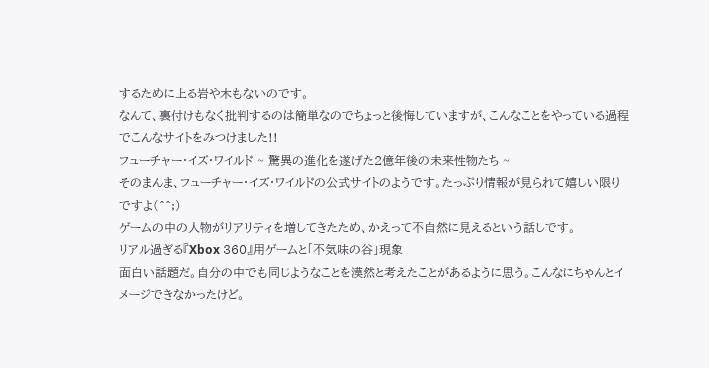するために上る岩や木もないのです。
なんて、裏付けもなく批判するのは簡単なのでちょっと後悔していますが、こんなことをやっている過程でこんなサイトをみつけました!!
フューチャー・イズ・ワイルド ~ 驚異の進化を遂げた2億年後の未来性物たち ~
そのまんま、フューチャー・イズ・ワイルドの公式サイトのようです。たっぷり情報が見られて嬉しい限りですよ(^^;)
ゲームの中の人物がリアリティを増してきたため、かえって不自然に見えるという話しです。
リアル過ぎる『Xbox 360』用ゲームと「不気味の谷」現象
面白い話題だ。自分の中でも同じようなことを漠然と考えたことがあるように思う。こんなにちゃんとイメージできなかったけど。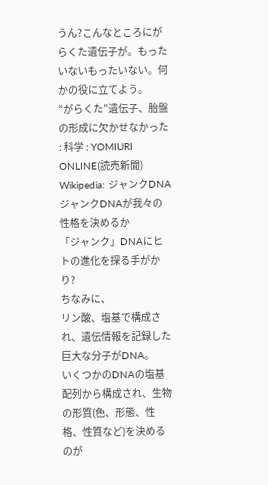うん?こんなところにがらくた遺伝子が。もったいないもったいない。何かの役に立てよう。
“がらくた”遺伝子、胎盤の形成に欠かせなかった : 科学 : YOMIURI ONLINE(読売新聞)
Wikipedia: ジャンクDNA
ジャンクDNAが我々の性格を決めるか
「ジャンク」DNAにヒトの進化を探る手がかり?
ちなみに、
リン酸、塩基で構成され、遺伝情報を記録した巨大な分子がDNA。
いくつかのDNAの塩基配列から構成され、生物の形質(色、形態、性格、性質など)を決めるのが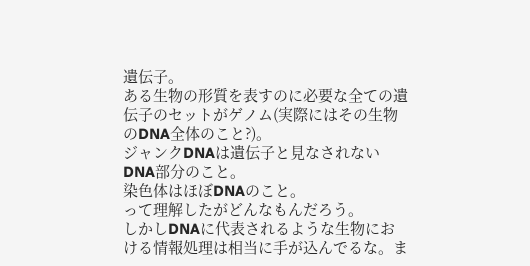遺伝子。
ある生物の形質を表すのに必要な全ての遺伝子のセットがゲノム(実際にはその生物のDNA全体のこと?)。
ジャンクDNAは遺伝子と見なされないDNA部分のこと。
染色体はほぼDNAのこと。
って理解したがどんなもんだろう。
しかしDNAに代表されるような生物における情報処理は相当に手が込んでるな。ま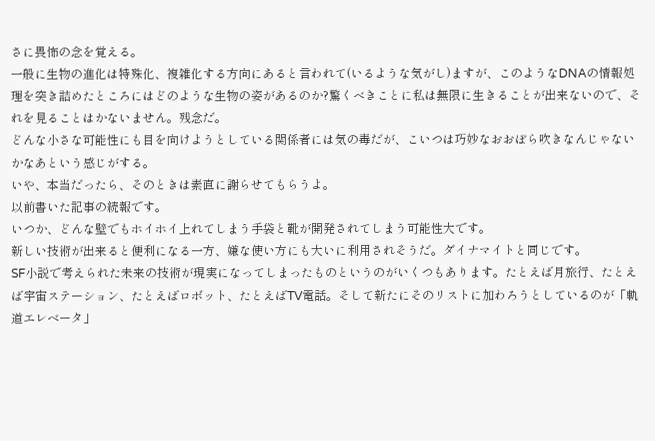さに畏怖の念を覚える。
一般に生物の進化は特殊化、複雑化する方向にあると言われて(いるような気がし)ますが、このようなDNAの情報処理を突き詰めたところにはどのような生物の姿があるのか?驚くべきことに私は無限に生きることが出来ないので、それを見ることはかないません。残念だ。
どんな小さな可能性にも目を向けようとしている関係者には気の毒だが、こいつは巧妙なおおぼら吹きなんじゃないかなあという感じがする。
いや、本当だったら、そのときは素直に謝らせてもらうよ。
以前書いた記事の続報です。
いつか、どんな壁でもホイホイ上れてしまう手袋と靴が開発されてしまう可能性大です。
新しい技術が出来ると便利になる一方、嫌な使い方にも大いに利用されそうだ。ダイナマイトと同じです。
SF小説で考えられた未来の技術が現実になってしまったものというのがいくつもあります。たとえば月旅行、たとえば宇宙ステーション、たとえばロボット、たとえばTV電話。そして新たにそのリストに加わろうとしているのが「軌道エレベータ」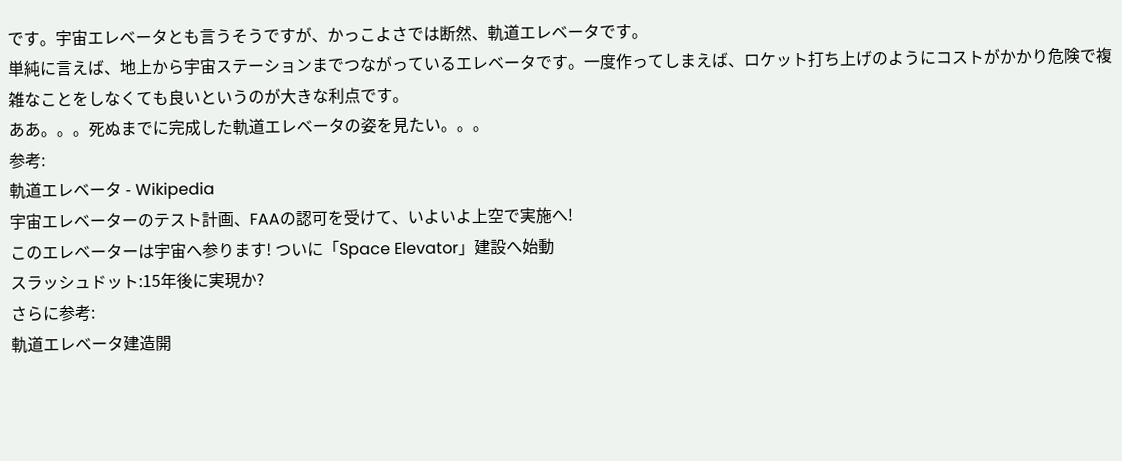です。宇宙エレベータとも言うそうですが、かっこよさでは断然、軌道エレベータです。
単純に言えば、地上から宇宙ステーションまでつながっているエレベータです。一度作ってしまえば、ロケット打ち上げのようにコストがかかり危険で複雑なことをしなくても良いというのが大きな利点です。
ああ。。。死ぬまでに完成した軌道エレベータの姿を見たい。。。
参考:
軌道エレベータ - Wikipedia
宇宙エレベーターのテスト計画、FAAの認可を受けて、いよいよ上空で実施へ!
このエレベーターは宇宙へ参ります! ついに「Space Elevator」建設へ始動
スラッシュドット:15年後に実現か?
さらに参考:
軌道エレベータ建造開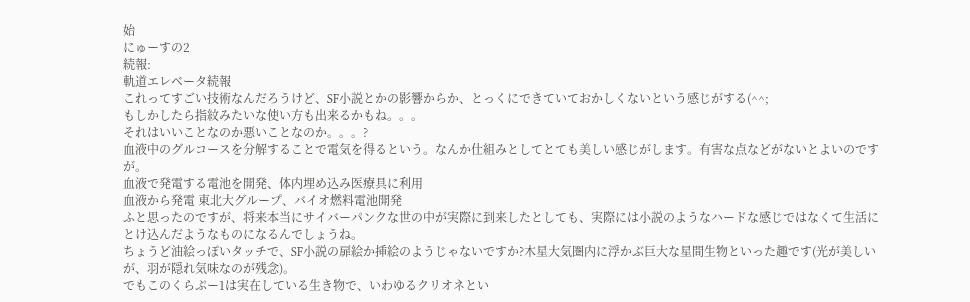始
にゅーすの2
続報:
軌道エレベータ続報
これってすごい技術なんだろうけど、SF小説とかの影響からか、とっくにできていておかしくないという感じがする(^^;
もしかしたら指紋みたいな使い方も出来るかもね。。。
それはいいことなのか悪いことなのか。。。?
血液中のグルコースを分解することで電気を得るという。なんか仕組みとしてとても美しい感じがします。有害な点などがないとよいのですが。
血液で発電する電池を開発、体内埋め込み医療具に利用
血液から発電 東北大グループ、バイオ燃料電池開発
ふと思ったのですが、将来本当にサイバーパンクな世の中が実際に到来したとしても、実際には小説のようなハードな感じではなくて生活にとけ込んだようなものになるんでしょうね。
ちょうど油絵っぽいタッチで、SF小説の扉絵か挿絵のようじゃないですか?木星大気圏内に浮かぶ巨大な星間生物といった趣です(光が美しいが、羽が隠れ気味なのが残念)。
でもこのくらぷー1は実在している生き物で、いわゆるクリオネとい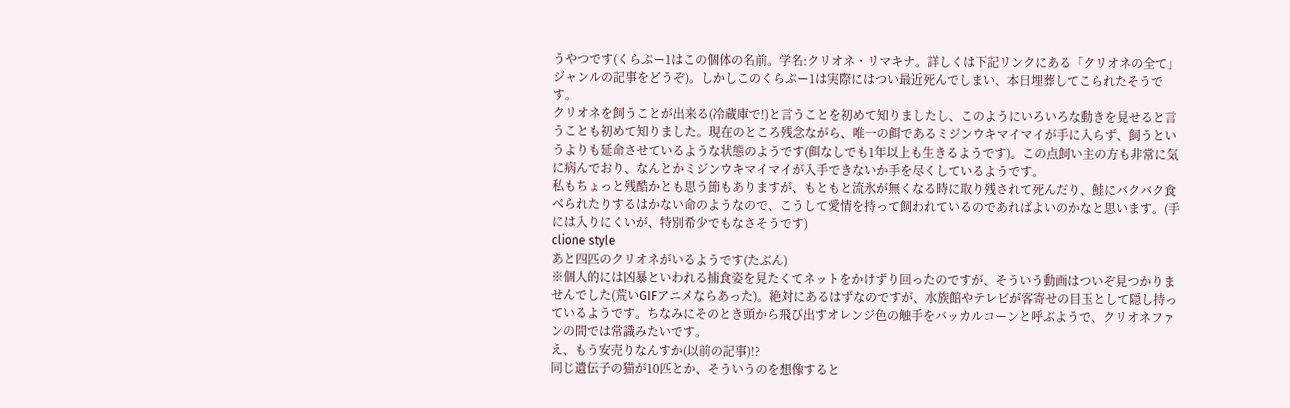うやつです(くらぷー1はこの個体の名前。学名:クリオネ・リマキナ。詳しくは下記リンクにある「クリオネの全て」ジャンルの記事をどうぞ)。しかしこのくらぷー1は実際にはつい最近死んでしまい、本日埋葬してこられたそうです。
クリオネを飼うことが出来る(冷蔵庫で!)と言うことを初めて知りましたし、このようにいろいろな動きを見せると言うことも初めて知りました。現在のところ残念ながら、唯一の餌であるミジンウキマイマイが手に入らず、飼うというよりも延命させているような状態のようです(餌なしでも1年以上も生きるようです)。この点飼い主の方も非常に気に病んでおり、なんとかミジンウキマイマイが入手できないか手を尽くしているようです。
私もちょっと残酷かとも思う節もありますが、もともと流氷が無くなる時に取り残されて死んだり、鮭にバクバク食べられたりするはかない命のようなので、こうして愛情を持って飼われているのであればよいのかなと思います。(手には入りにくいが、特別希少でもなさそうです)
clione style
あと四匹のクリオネがいるようです(たぶん)
※個人的には凶暴といわれる捕食姿を見たくてネットをかけずり回ったのですが、そういう動画はついぞ見つかりませんでした(荒いGIFアニメならあった)。絶対にあるはずなのですが、水族館やテレビが客寄せの目玉として隠し持っているようです。ちなみにそのとき頭から飛び出すオレンジ色の触手をバッカルコーンと呼ぶようで、クリオネファンの間では常識みたいです。
え、もう安売りなんすか(以前の記事)!?
同じ遺伝子の猫が10匹とか、そういうのを想像すると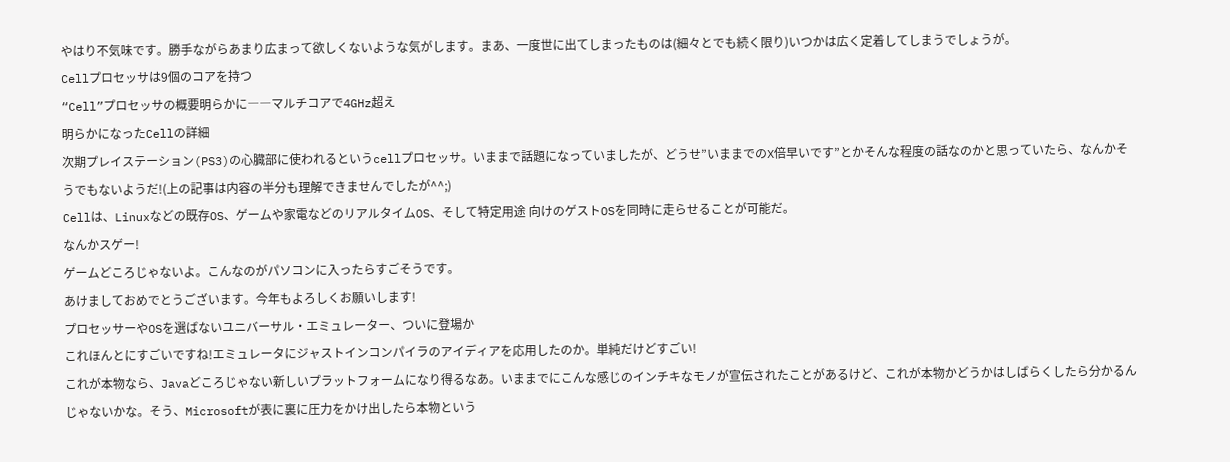やはり不気味です。勝手ながらあまり広まって欲しくないような気がします。まあ、一度世に出てしまったものは(細々とでも続く限り)いつかは広く定着してしまうでしょうが。
Cellプロセッサは9個のコアを持つ
“Cell”プロセッサの概要明らかに――マルチコアで4GHz超え
明らかになったCellの詳細
次期プレイステーション(PS3)の心臓部に使われるというcellプロセッサ。いままで話題になっていましたが、どうせ”いままでのX倍早いです”とかそんな程度の話なのかと思っていたら、なんかそうでもないようだ!(上の記事は内容の半分も理解できませんでしたが^^;)
Cellは、Linuxなどの既存OS、ゲームや家電などのリアルタイムOS、そして特定用途 向けのゲストOSを同時に走らせることが可能だ。
なんかスゲー!
ゲームどころじゃないよ。こんなのがパソコンに入ったらすごそうです。
あけましておめでとうございます。今年もよろしくお願いします!
プロセッサーやOSを選ばないユニバーサル・エミュレーター、ついに登場か
これほんとにすごいですね!エミュレータにジャストインコンパイラのアイディアを応用したのか。単純だけどすごい!
これが本物なら、Javaどころじゃない新しいプラットフォームになり得るなあ。いままでにこんな感じのインチキなモノが宣伝されたことがあるけど、これが本物かどうかはしばらくしたら分かるんじゃないかな。そう、Microsoftが表に裏に圧力をかけ出したら本物という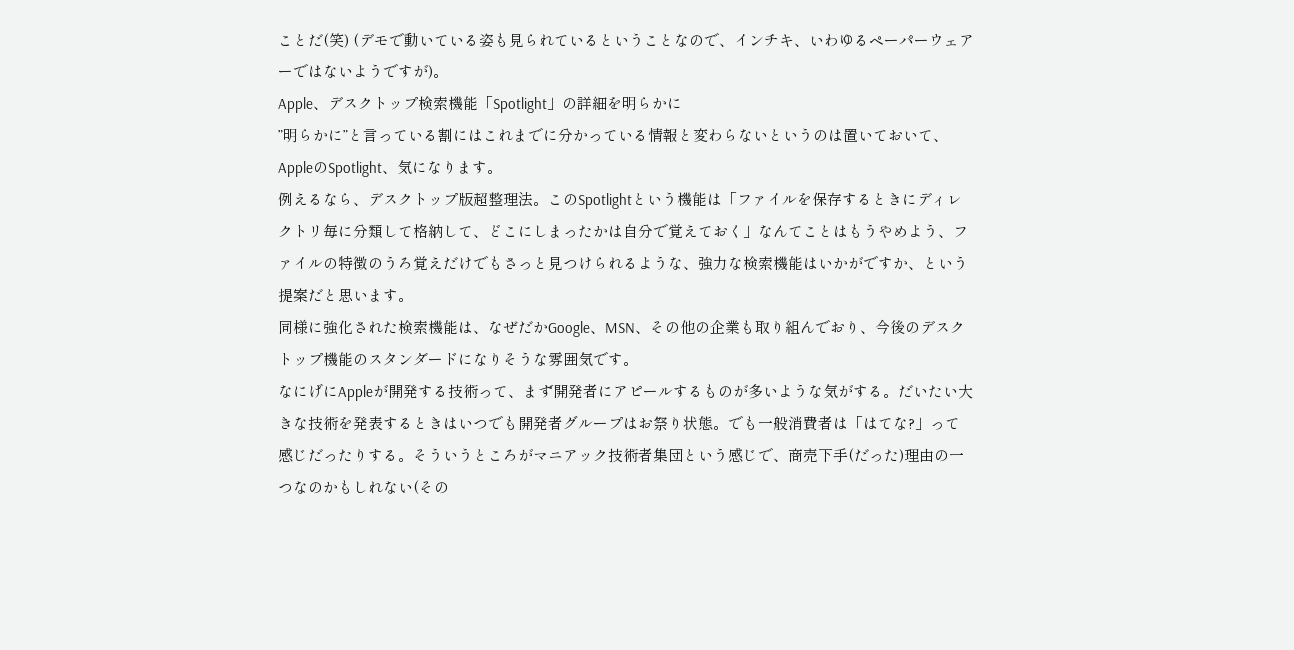ことだ(笑) (デモで動いている姿も見られているということなので、インチキ、いわゆるペーパーウェアーではないようですが)。
Apple、デスクトップ検索機能「Spotlight」の詳細を明らかに
”明らかに”と言っている割にはこれまでに分かっている情報と変わらないというのは置いておいて、AppleのSpotlight、気になります。
例えるなら、デスクトップ版超整理法。このSpotlightという機能は「ファイルを保存するときにディレクトリ毎に分類して格納して、どこにしまったかは自分で覚えておく」なんてことはもうやめよう、ファイルの特徴のうろ覚えだけでもさっと見つけられるような、強力な検索機能はいかがですか、という提案だと思います。
同様に強化された検索機能は、なぜだかGoogle、MSN、その他の企業も取り組んでおり、今後のデスクトップ機能のスタンダードになりそうな雰囲気です。
なにげにAppleが開発する技術って、まず開発者にアピールするものが多いような気がする。だいたい大きな技術を発表するときはいつでも開発者グループはお祭り状態。でも一般消費者は「はてな?」って感じだったりする。そういうところがマニアック技術者集団という感じで、商売下手(だった)理由の一つなのかもしれない(その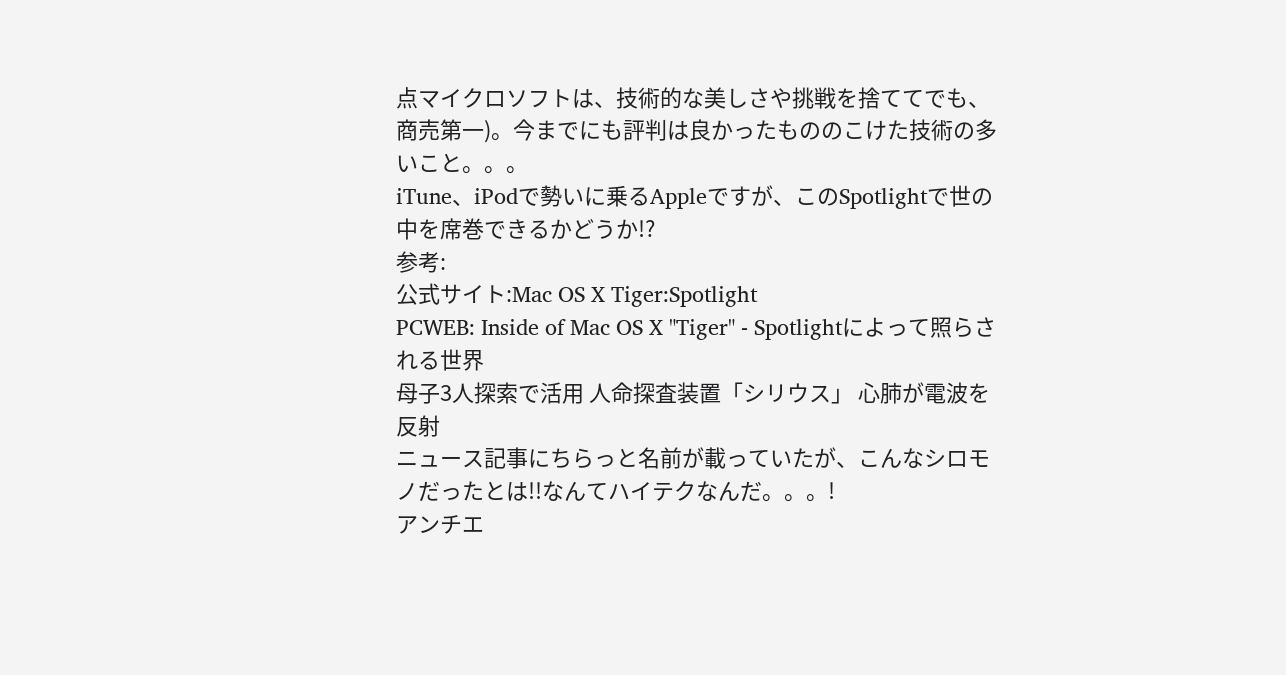点マイクロソフトは、技術的な美しさや挑戦を捨ててでも、商売第一)。今までにも評判は良かったもののこけた技術の多いこと。。。
iTune、iPodで勢いに乗るAppleですが、このSpotlightで世の中を席巻できるかどうか!?
参考:
公式サイト:Mac OS X Tiger:Spotlight
PCWEB: Inside of Mac OS X "Tiger" - Spotlightによって照らされる世界
母子3人探索で活用 人命探査装置「シリウス」 心肺が電波を反射
ニュース記事にちらっと名前が載っていたが、こんなシロモノだったとは!!なんてハイテクなんだ。。。!
アンチエ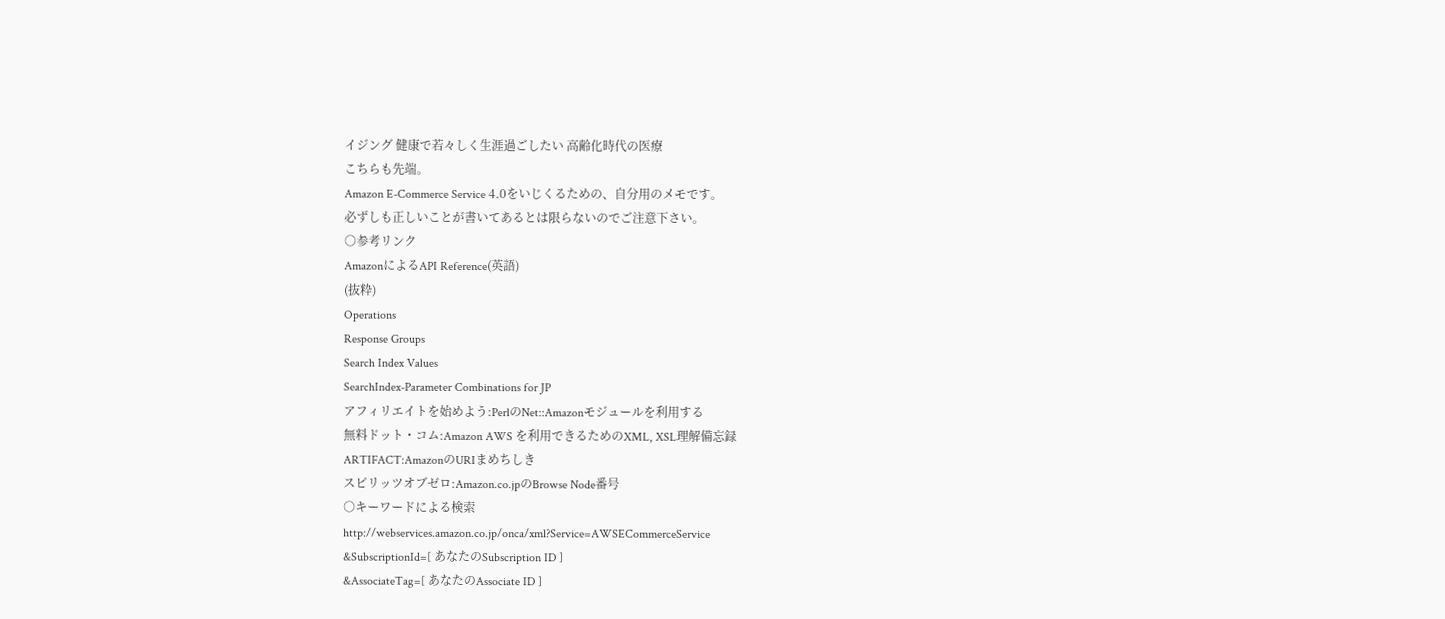イジング 健康で若々しく生涯過ごしたい 高齢化時代の医療
こちらも先端。
Amazon E-Commerce Service 4.0をいじくるための、自分用のメモです。
必ずしも正しいことが書いてあるとは限らないのでご注意下さい。
○参考リンク
AmazonによるAPI Reference(英語)
(抜粋)
Operations
Response Groups
Search Index Values
SearchIndex-Parameter Combinations for JP
アフィリエイトを始めよう:PerlのNet::Amazonモジュールを利用する
無料ドット・コム:Amazon AWS を利用できるためのXML, XSL理解備忘録
ARTIFACT:AmazonのURIまめちしき
スピリッツオブゼロ:Amazon.co.jpのBrowse Node番号
○キーワードによる検索
http://webservices.amazon.co.jp/onca/xml?Service=AWSECommerceService
&SubscriptionId=[ あなたのSubscription ID ]
&AssociateTag=[ あなたのAssociate ID ]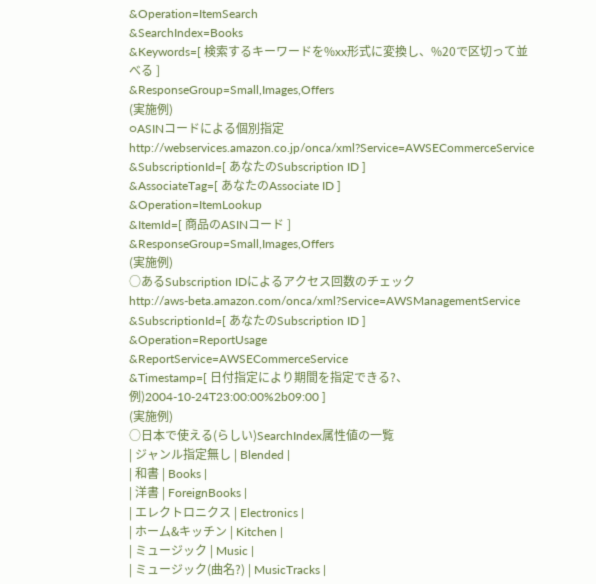&Operation=ItemSearch
&SearchIndex=Books
&Keywords=[ 検索するキーワードを%xx形式に変換し、%20で区切って並べる ]
&ResponseGroup=Small,Images,Offers
(実施例)
○ASINコードによる個別指定
http://webservices.amazon.co.jp/onca/xml?Service=AWSECommerceService
&SubscriptionId=[ あなたのSubscription ID ]
&AssociateTag=[ あなたのAssociate ID ]
&Operation=ItemLookup
&ItemId=[ 商品のASINコード ]
&ResponseGroup=Small,Images,Offers
(実施例)
○あるSubscription IDによるアクセス回数のチェック
http://aws-beta.amazon.com/onca/xml?Service=AWSManagementService
&SubscriptionId=[ あなたのSubscription ID ]
&Operation=ReportUsage
&ReportService=AWSECommerceService
&Timestamp=[ 日付指定により期間を指定できる?、例)2004-10-24T23:00:00%2b09:00 ]
(実施例)
○日本で使える(らしい)SearchIndex属性値の一覧
| ジャンル指定無し | Blended |
| 和書 | Books |
| 洋書 | ForeignBooks |
| エレクトロニクス | Electronics |
| ホーム&キッチン | Kitchen |
| ミュージック | Music |
| ミュージック(曲名?) | MusicTracks |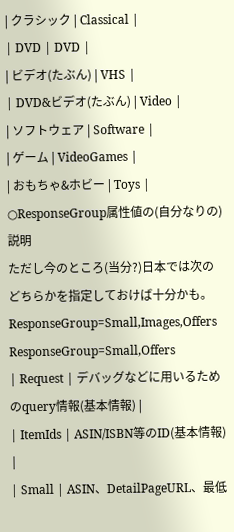| クラシック | Classical |
| DVD | DVD |
| ビデオ(たぶん) | VHS |
| DVD&ビデオ(たぶん) | Video |
| ソフトウェア | Software |
| ゲーム | VideoGames |
| おもちゃ&ホビー | Toys |
○ResponseGroup属性値の(自分なりの)説明
ただし今のところ(当分?)日本では次のどちらかを指定しておけば十分かも。
ResponseGroup=Small,Images,Offers
ResponseGroup=Small,Offers
| Request | デバッグなどに用いるためのquery情報(基本情報) |
| ItemIds | ASIN/ISBN等のID(基本情報) |
| Small | ASIN、DetailPageURL、最低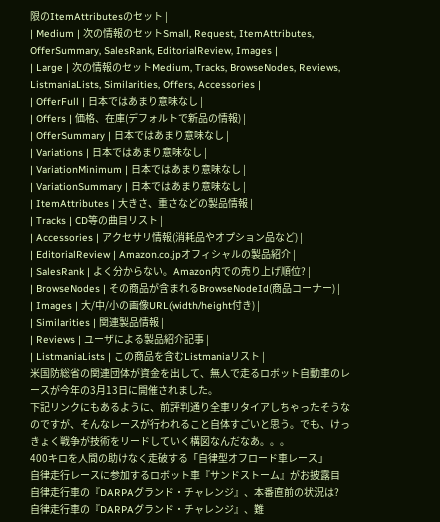限のItemAttributesのセット |
| Medium | 次の情報のセットSmall, Request, ItemAttributes, OfferSummary, SalesRank, EditorialReview, Images |
| Large | 次の情報のセットMedium, Tracks, BrowseNodes, Reviews, ListmaniaLists, Similarities, Offers, Accessories |
| OfferFull | 日本ではあまり意味なし |
| Offers | 価格、在庫(デフォルトで新品の情報) |
| OfferSummary | 日本ではあまり意味なし |
| Variations | 日本ではあまり意味なし |
| VariationMinimum | 日本ではあまり意味なし |
| VariationSummary | 日本ではあまり意味なし |
| ItemAttributes | 大きさ、重さなどの製品情報 |
| Tracks | CD等の曲目リスト |
| Accessories | アクセサリ情報(消耗品やオプション品など) |
| EditorialReview | Amazon.co.jpオフィシャルの製品紹介 |
| SalesRank | よく分からない。Amazon内での売り上げ順位? |
| BrowseNodes | その商品が含まれるBrowseNodeId(商品コーナー) |
| Images | 大/中/小の画像URL(width/height付き) |
| Similarities | 関連製品情報 |
| Reviews | ユーザによる製品紹介記事 |
| ListmaniaLists | この商品を含むListmaniaリスト |
米国防総省の関連団体が資金を出して、無人で走るロボット自動車のレースが今年の3月13日に開催されました。
下記リンクにもあるように、前評判通り全車リタイアしちゃったそうなのですが、そんなレースが行われること自体すごいと思う。でも、けっきょく戦争が技術をリードしていく構図なんだなあ。。。
400キロを人間の助けなく走破する「自律型オフロード車レース」
自律走行レースに参加するロボット車『サンドストーム』がお披露目
自律走行車の『DARPAグランド・チャレンジ』、本番直前の状況は?
自律走行車の『DARPAグランド・チャレンジ』、難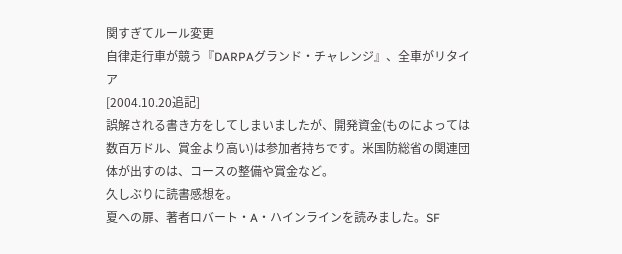関すぎてルール変更
自律走行車が競う『DARPAグランド・チャレンジ』、全車がリタイア
[2004.10.20追記]
誤解される書き方をしてしまいましたが、開発資金(ものによっては数百万ドル、賞金より高い)は参加者持ちです。米国防総省の関連団体が出すのは、コースの整備や賞金など。
久しぶりに読書感想を。
夏への扉、著者ロバート・A・ハインラインを読みました。SF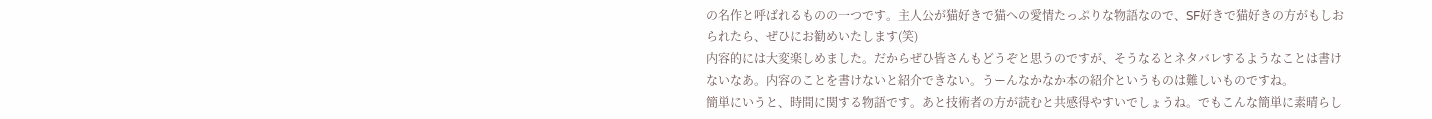の名作と呼ばれるものの一つです。主人公が猫好きで猫への愛情たっぷりな物語なので、SF好きで猫好きの方がもしおられたら、ぜひにお勧めいたします(笑)
内容的には大変楽しめました。だからぜひ皆さんもどうぞと思うのですが、そうなるとネタバレするようなことは書けないなあ。内容のことを書けないと紹介できない。うーんなかなか本の紹介というものは難しいものですね。
簡単にいうと、時間に関する物語です。あと技術者の方が読むと共感得やすいでしょうね。でもこんな簡単に素晴らし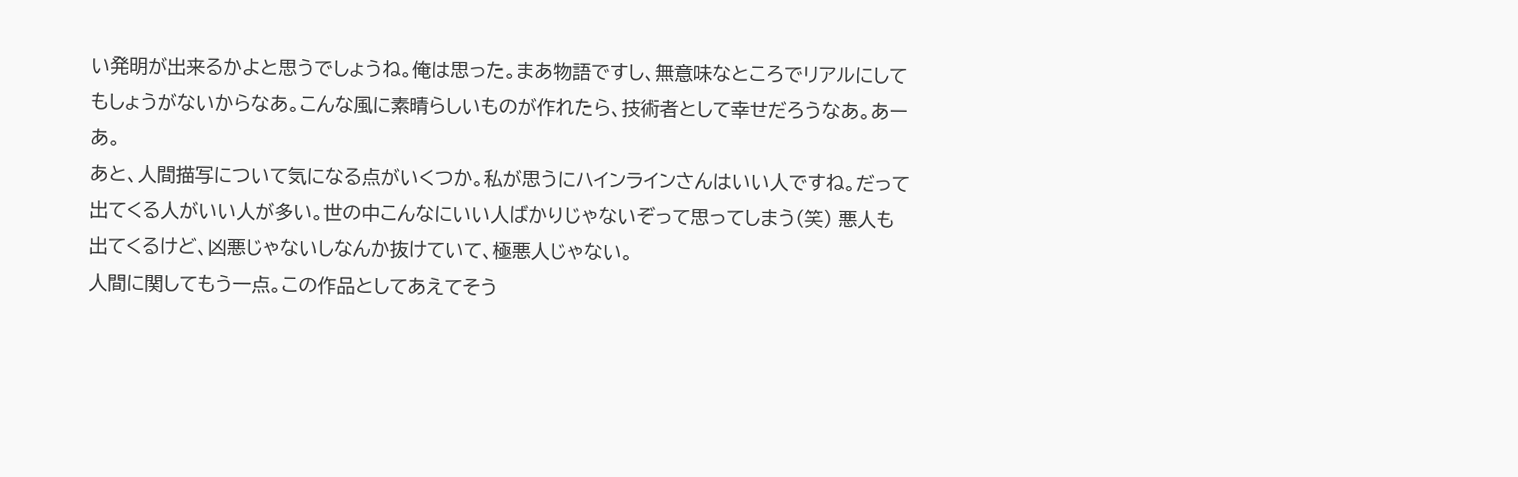い発明が出来るかよと思うでしょうね。俺は思った。まあ物語ですし、無意味なところでリアルにしてもしょうがないからなあ。こんな風に素晴らしいものが作れたら、技術者として幸せだろうなあ。あーあ。
あと、人間描写について気になる点がいくつか。私が思うにハインラインさんはいい人ですね。だって出てくる人がいい人が多い。世の中こんなにいい人ばかりじゃないぞって思ってしまう(笑) 悪人も出てくるけど、凶悪じゃないしなんか抜けていて、極悪人じゃない。
人間に関してもう一点。この作品としてあえてそう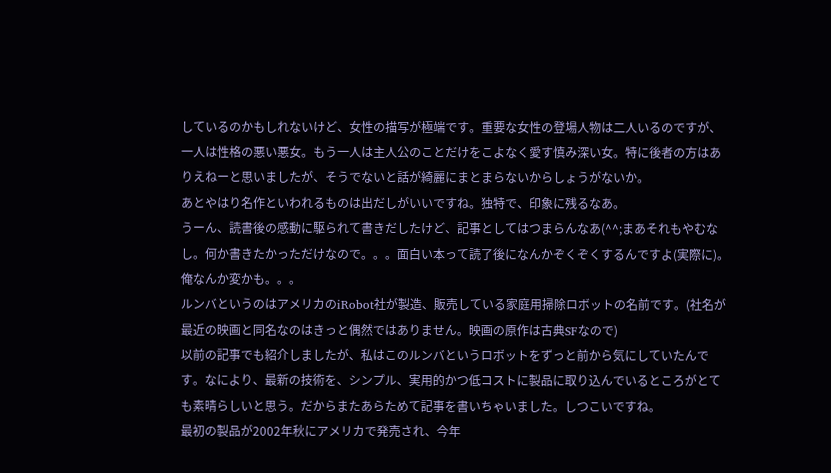しているのかもしれないけど、女性の描写が極端です。重要な女性の登場人物は二人いるのですが、一人は性格の悪い悪女。もう一人は主人公のことだけをこよなく愛す慎み深い女。特に後者の方はありえねーと思いましたが、そうでないと話が綺麗にまとまらないからしょうがないか。
あとやはり名作といわれるものは出だしがいいですね。独特で、印象に残るなあ。
うーん、読書後の感動に駆られて書きだしたけど、記事としてはつまらんなあ(^^;まあそれもやむなし。何か書きたかっただけなので。。。面白い本って読了後になんかぞくぞくするんですよ(実際に)。俺なんか変かも。。。
ルンバというのはアメリカのiRobot社が製造、販売している家庭用掃除ロボットの名前です。(社名が最近の映画と同名なのはきっと偶然ではありません。映画の原作は古典SFなので)
以前の記事でも紹介しましたが、私はこのルンバというロボットをずっと前から気にしていたんです。なにより、最新の技術を、シンプル、実用的かつ低コストに製品に取り込んでいるところがとても素晴らしいと思う。だからまたあらためて記事を書いちゃいました。しつこいですね。
最初の製品が2002年秋にアメリカで発売され、今年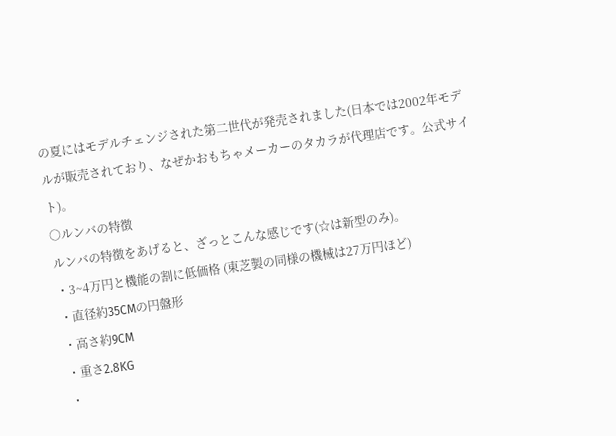の夏にはモデルチェンジされた第二世代が発売されました(日本では2002年モデルが販売されており、なぜかおもちゃメーカーのタカラが代理店です。公式サイト)。
○ルンバの特徴
ルンバの特徴をあげると、ざっとこんな感じです(☆は新型のみ)。
・3~4万円と機能の割に低価格 (東芝製の同様の機械は27万円ほど)
・直径約35CMの円盤形
・高さ約9CM
・重さ2.8KG
・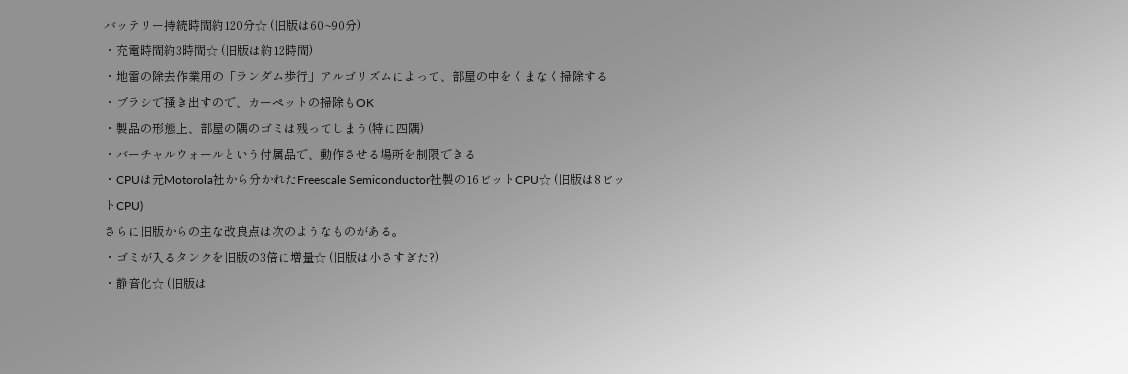バッテリー持続時間約120分☆ (旧版は60~90分)
・充電時間約3時間☆ (旧版は約12時間)
・地雷の除去作業用の「ランダム歩行」アルゴリズムによって、部屋の中をくまなく掃除する
・ブラシで掻き出すので、カーペットの掃除もOK
・製品の形態上、部屋の隅のゴミは残ってしまう(特に四隅)
・バーチャルウォールという付属品で、動作させる場所を制限できる
・CPUは元Motorola社から分かれたFreescale Semiconductor社製の16ビットCPU☆ (旧版は8ビットCPU)
さらに旧版からの主な改良点は次のようなものがある。
・ゴミが入るタンクを旧版の3倍に増量☆ (旧版は小さすぎた?)
・静音化☆ (旧版は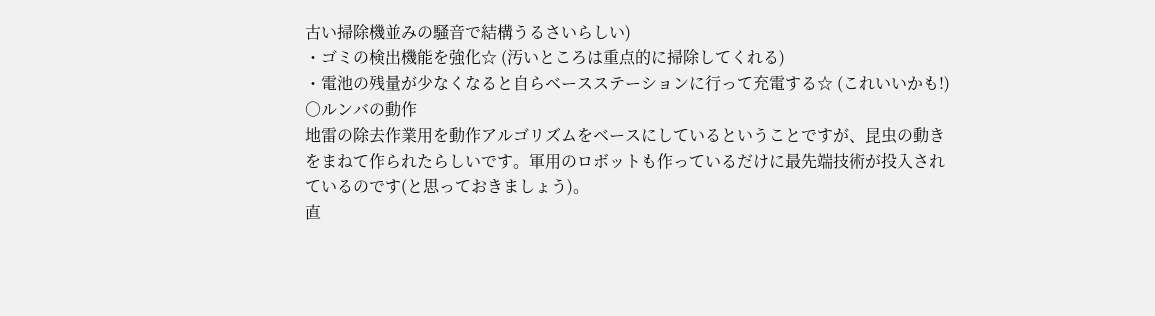古い掃除機並みの騒音で結構うるさいらしい)
・ゴミの検出機能を強化☆ (汚いところは重点的に掃除してくれる)
・電池の残量が少なくなると自らベースステーションに行って充電する☆ (これいいかも!)
○ルンバの動作
地雷の除去作業用を動作アルゴリズムをベースにしているということですが、昆虫の動きをまねて作られたらしいです。軍用のロボットも作っているだけに最先端技術が投入されているのです(と思っておきましょう)。
直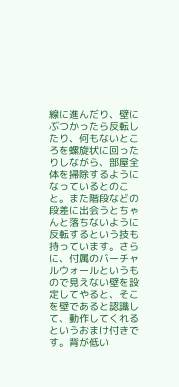線に進んだり、壁にぶつかったら反転したり、何もないところを螺旋状に回ったりしながら、部屋全体を掃除するようになっているとのこと。また階段などの段差に出会うとちゃんと落ちないように反転するという技も持っています。さらに、付属のバーチャルウォールというもので見えない壁を設定してやると、そこを壁であると認識して、動作してくれるというおまけ付きです。背が低い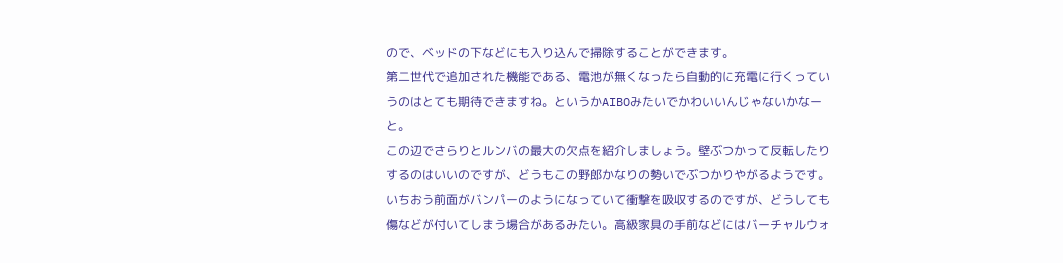ので、ベッドの下などにも入り込んで掃除することができます。
第二世代で追加された機能である、電池が無くなったら自動的に充電に行くっていうのはとても期待できますね。というかAIBOみたいでかわいいんじゃないかなーと。
この辺でさらりとルンバの最大の欠点を紹介しましょう。壁ぶつかって反転したりするのはいいのですが、どうもこの野郎かなりの勢いでぶつかりやがるようです。いちおう前面がバンパーのようになっていて衝撃を吸収するのですが、どうしても傷などが付いてしまう場合があるみたい。高級家具の手前などにはバーチャルウォ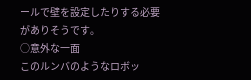ールで壁を設定したりする必要がありそうです。
○意外な一面
このルンバのようなロボッ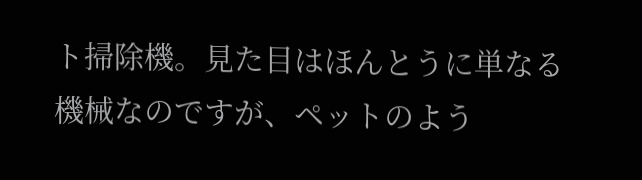ト掃除機。見た目はほんとうに単なる機械なのですが、ペットのよう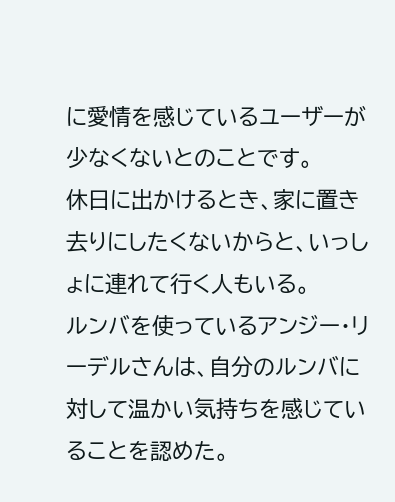に愛情を感じているユーザーが少なくないとのことです。
休日に出かけるとき、家に置き去りにしたくないからと、いっしょに連れて行く人もいる。
ルンバを使っているアンジー・リーデルさんは、自分のルンバに対して温かい気持ちを感じていることを認めた。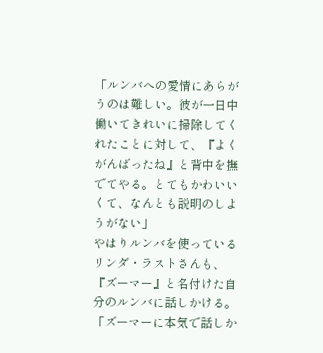「ルンバへの愛情にあらがうのは難しい。彼が一日中働いてきれいに掃除してくれたことに対して、『よくがんばったね』と背中を撫でてやる。とてもかわいいくて、なんとも説明のしようがない」
やはりルンバを使っているリンダ・ラストさんも、『ズーマー』と名付けた自分のルンバに話しかける。
「ズーマーに本気で話しか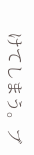けてしまう。ブ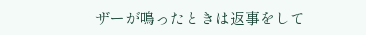ザーが鳴ったときは返事をして